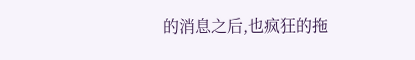的消息之后,也疯狂的拖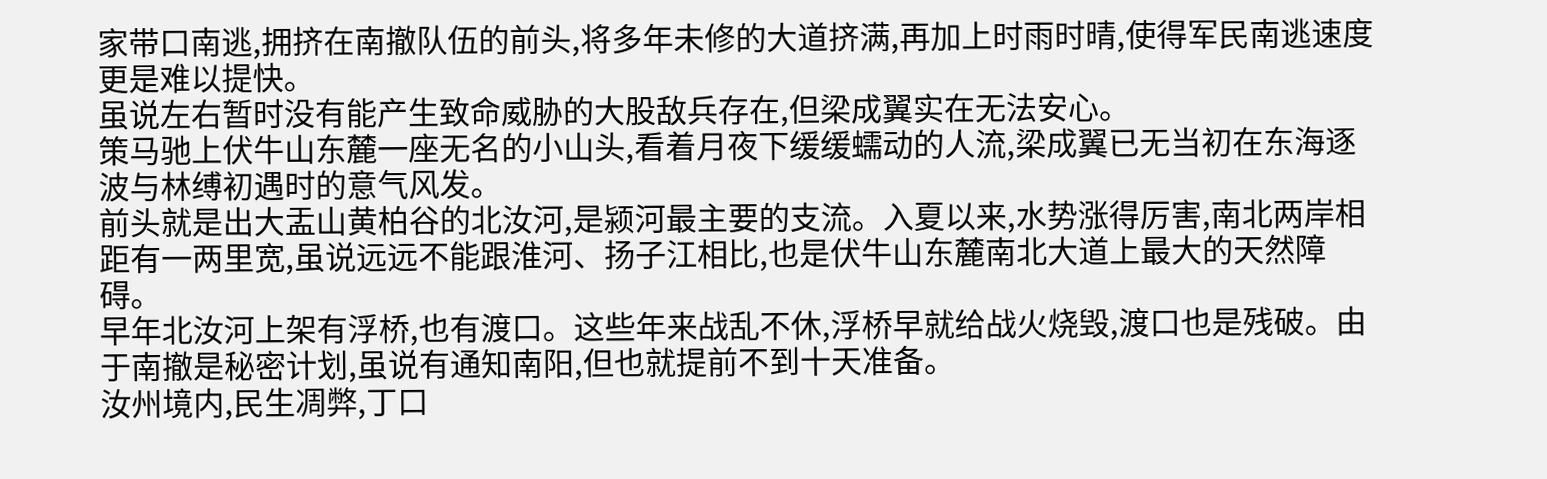家带口南逃,拥挤在南撤队伍的前头,将多年未修的大道挤满,再加上时雨时晴,使得军民南逃速度更是难以提快。
虽说左右暂时没有能产生致命威胁的大股敌兵存在,但梁成翼实在无法安心。
策马驰上伏牛山东麓一座无名的小山头,看着月夜下缓缓蠕动的人流,梁成翼已无当初在东海逐波与林缚初遇时的意气风发。
前头就是出大盂山黄柏谷的北汝河,是颍河最主要的支流。入夏以来,水势涨得厉害,南北两岸相距有一两里宽,虽说远远不能跟淮河、扬子江相比,也是伏牛山东麓南北大道上最大的天然障碍。
早年北汝河上架有浮桥,也有渡口。这些年来战乱不休,浮桥早就给战火烧毁,渡口也是残破。由于南撤是秘密计划,虽说有通知南阳,但也就提前不到十天准备。
汝州境内,民生凋弊,丁口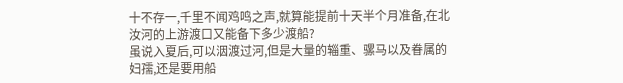十不存一,千里不闻鸡鸣之声,就算能提前十天半个月准备,在北汝河的上游渡口又能备下多少渡船?
虽说入夏后,可以洇渡过河,但是大量的辎重、骡马以及眷属的妇孺,还是要用船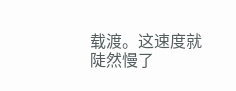载渡。这速度就陡然慢了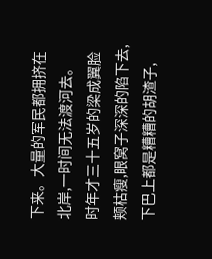下来。大量的军民都拥挤在北岸,一时间无法渡河去。
时年才三十五岁的梁成翼脸颊枯瘦,眼窝子深深的陷下去,下巴上都是糟糟的胡渣子,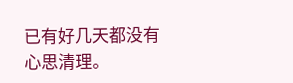已有好几天都没有心思清理。